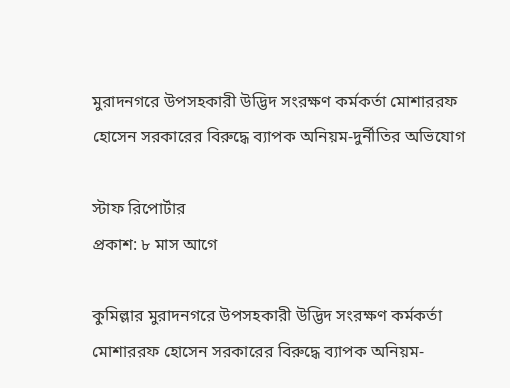মুরাদনগরে উপসহকারী উদ্ভিদ সংরক্ষণ কর্মকর্তা মোশাররফ হোসেন সরকারের বিরুদ্ধে ব্যাপক অনিয়ম-দুর্নীতির অভিযোগ

স্টাফ রিপোর্টার
প্রকাশ: ৮ মাস আগে

কুমিল্লার মুরাদনগরে উপসহকারী উদ্ভিদ সংরক্ষণ কর্মকর্তা মোশাররফ হোসেন সরকারের বিরুদ্ধে ব্যাপক অনিয়ম-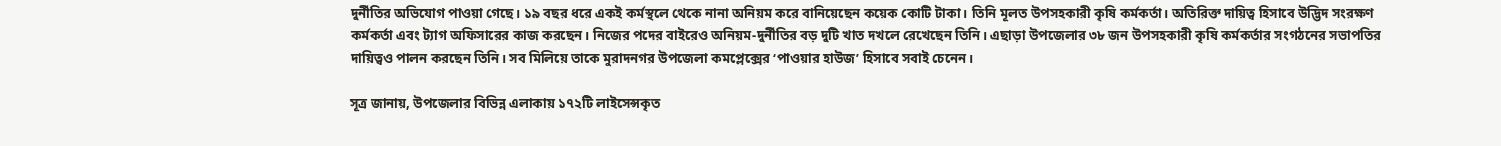দুর্নীতির অভিযোগ পাওয়া গেছে। ১৯ বছর ধরে একই কর্মস্থলে থেকে নানা অনিয়ম করে বানিয়েছেন কয়েক কোটি টাকা। তিনি মূলত উপসহকারী কৃষি কর্মকর্তা। অতিরিক্ত দায়িত্ব হিসাবে উদ্ভিদ সংরক্ষণ কর্মকর্তা এবং ট্যাগ অফিসারের কাজ করছেন। নিজের পদের বাইরেও অনিয়ম-দুর্নীতির বড় দুটি খাত দখলে রেখেছেন তিনি। এছাড়া উপজেলার ৩৮ জন উপসহকারী কৃষি কর্মকর্তার সংগঠনের সভাপতির দায়িত্বও পালন করছেন তিনি। সব মিলিয়ে তাকে মুরাদনগর উপজেলা কমপ্লেক্সের ‘পাওয়ার হাউজ’ হিসাবে সবাই চেনেন।

সূত্র জানায়, উপজেলার বিভিন্ন এলাকায় ১৭২টি লাইসেন্সকৃত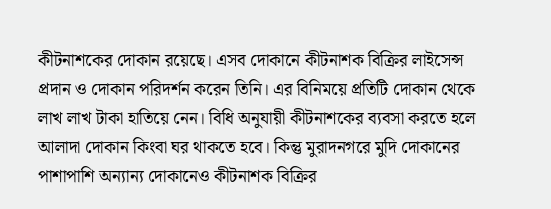কীটনাশকের দোকান রয়েছে। এসব দোকানে কীটনাশক বিক্রির লাইসেন্স প্রদান ও দোকান পরিদর্শন করেন তিনি। এর বিনিময়ে প্রতিটি দোকান থেকে লাখ লাখ টাকা হাতিয়ে নেন। বিধি অনুযায়ী কীটনাশকের ব্যবসা করতে হলে আলাদা দোকান কিংবা ঘর থাকতে হবে। কিন্তু মুরাদনগরে মুদি দোকানের পাশাপাশি অন্যান্য দোকানেও কীটনাশক বিক্রির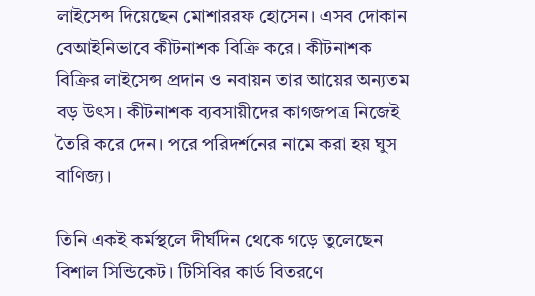লাইসেন্স দিয়েছেন মোশাররফ হোসেন। এসব দোকান বেআইনিভাবে কীটনাশক বিক্রি করে। কীটনাশক বিক্রির লাইসেন্স প্রদান ও নবায়ন তার আয়ের অন্যতম বড় উৎস। কীটনাশক ব্যবসায়ীদের কাগজপত্র নিজেই তৈরি করে দেন। পরে পরিদর্শনের নামে করা হয় ঘুস বাণিজ্য।

তিনি একই কর্মস্থলে দীর্ঘদিন থেকে গড়ে তুলেছেন বিশাল সিন্ডিকেট। টিসিবির কার্ড বিতরণে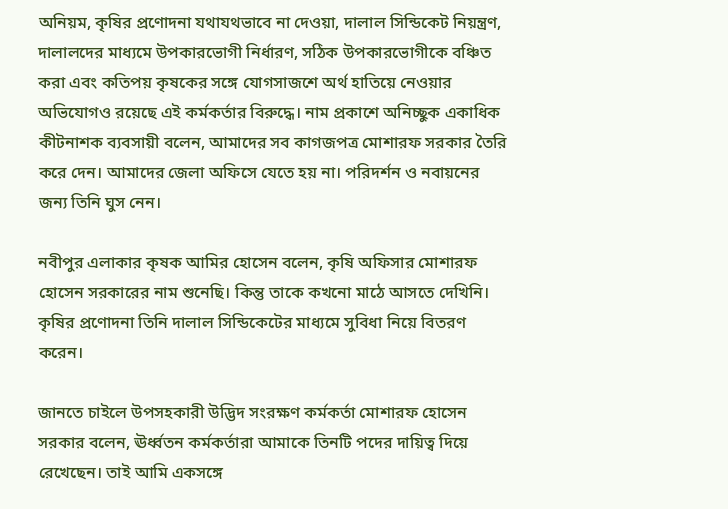অনিয়ম, কৃষির প্রণোদনা যথাযথভাবে না দেওয়া, দালাল সিন্ডিকেট নিয়ন্ত্রণ, দালালদের মাধ্যমে উপকারভোগী নির্ধারণ, সঠিক উপকারভোগীকে বঞ্চিত করা এবং কতিপয় কৃষকের সঙ্গে যোগসাজশে অর্থ হাতিয়ে নেওয়ার অভিযোগও রয়েছে এই কর্মকর্তার বিরুদ্ধে। নাম প্রকাশে অনিচ্ছুক একাধিক কীটনাশক ব্যবসায়ী বলেন, আমাদের সব কাগজপত্র মোশারফ সরকার তৈরি করে দেন। আমাদের জেলা অফিসে যেতে হয় না। পরিদর্শন ও নবায়নের জন্য তিনি ঘুস নেন।

নবীপুর এলাকার কৃষক আমির হোসেন বলেন, কৃষি অফিসার মোশারফ হোসেন সরকারের নাম শুনেছি। কিন্তু তাকে কখনো মাঠে আসতে দেখিনি। কৃষির প্রণোদনা তিনি দালাল সিন্ডিকেটের মাধ্যমে সুবিধা নিয়ে বিতরণ করেন।

জানতে চাইলে উপসহকারী উদ্ভিদ সংরক্ষণ কর্মকর্তা মোশারফ হোসেন সরকার বলেন, ঊর্ধ্বতন কর্মকর্তারা আমাকে তিনটি পদের দায়িত্ব দিয়ে রেখেছেন। তাই আমি একসঙ্গে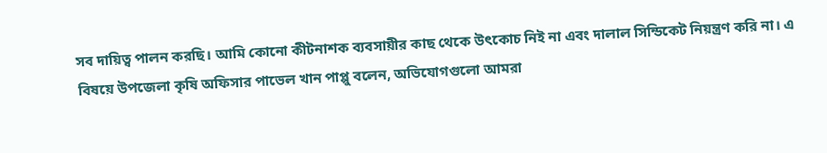সব দায়িত্ব পালন করছি। আমি কোনো কীটনাশক ব্যবসায়ীর কাছ থেকে উৎকোচ নিই না এবং দালাল সিন্ডিকেট নিয়ন্ত্রণ করি না। এ বিষয়ে উপজেলা কৃষি অফিসার পাভেল খান পাপ্পু বলেন, অভিযোগগুলো আমরা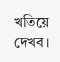খতিয়ে দেখব।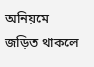অনিয়মে জড়িত থাকলে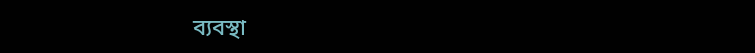ব্যবস্থা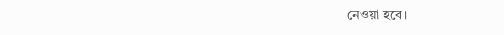নেওয়া হবে।